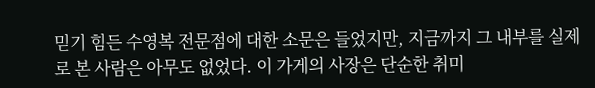믿기 힘든 수영복 전문점에 대한 소문은 들었지만, 지금까지 그 내부를 실제로 본 사람은 아무도 없었다. 이 가게의 사장은 단순한 취미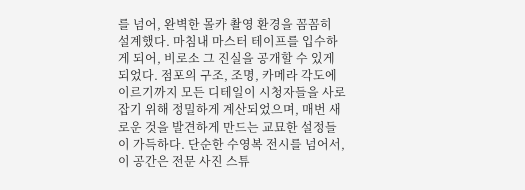를 넘어, 완벽한 몰카 촬영 환경을 꼼꼼히 설계했다. 마침내 마스터 테이프를 입수하게 되어, 비로소 그 진실을 공개할 수 있게 되었다. 점포의 구조, 조명, 카메라 각도에 이르기까지 모든 디테일이 시청자들을 사로잡기 위해 정밀하게 계산되었으며, 매번 새로운 것을 발견하게 만드는 교묘한 설정들이 가득하다. 단순한 수영복 전시를 넘어서, 이 공간은 전문 사진 스튜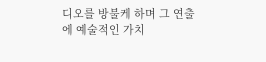디오를 방불케 하며 그 연출에 예술적인 가치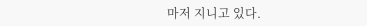마저 지니고 있다.